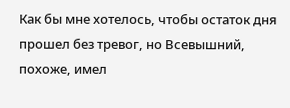Как бы мне хотелось, чтобы остаток дня прошел без тревог, но Всевышний, похоже, имел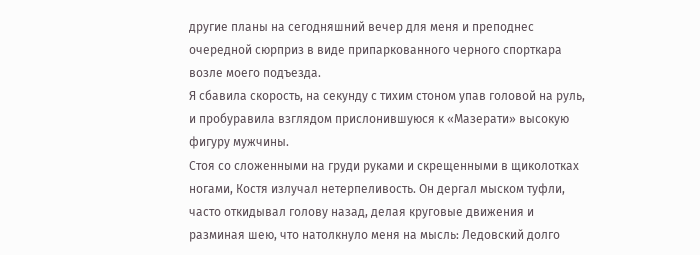другие планы на сегодняшний вечер для меня и преподнес очередной сюрприз в виде припаркованного черного спорткара возле моего подъезда.
Я сбавила скорость, на секунду с тихим стоном упав головой на руль, и пробуравила взглядом прислонившуюся к «Мазерати» высокую фигуру мужчины.
Стоя со сложенными на груди руками и скрещенными в щиколотках ногами, Костя излучал нетерпеливость. Он дергал мыском туфли, часто откидывал голову назад, делая круговые движения и разминая шею, что натолкнуло меня на мысль: Ледовский долго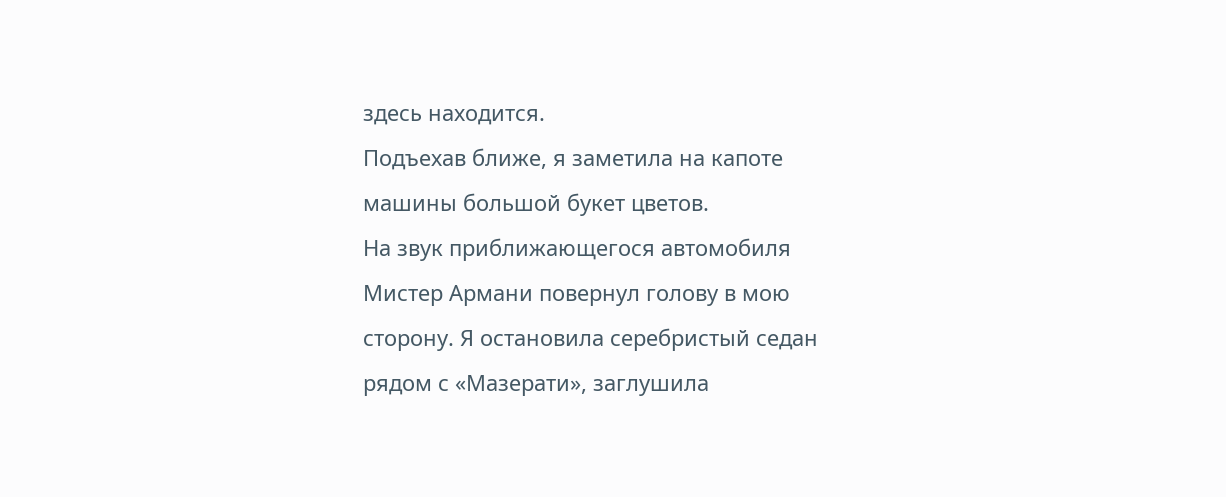здесь находится.
Подъехав ближе, я заметила на капоте машины большой букет цветов.
На звук приближающегося автомобиля Мистер Армани повернул голову в мою сторону. Я остановила серебристый седан рядом с «Мазерати», заглушила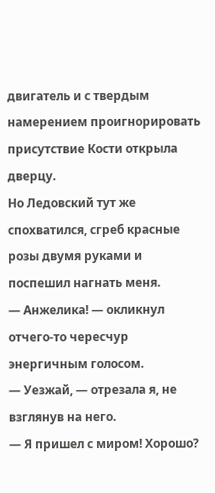двигатель и с твердым намерением проигнорировать присутствие Кости открыла дверцу.
Но Ледовский тут же спохватился, сгреб красные розы двумя руками и поспешил нагнать меня.
— Анжелика! — окликнул отчего-то чересчур энергичным голосом.
— Уезжай, — отрезала я, не взглянув на него.
— Я пришел с миром! Хорошо?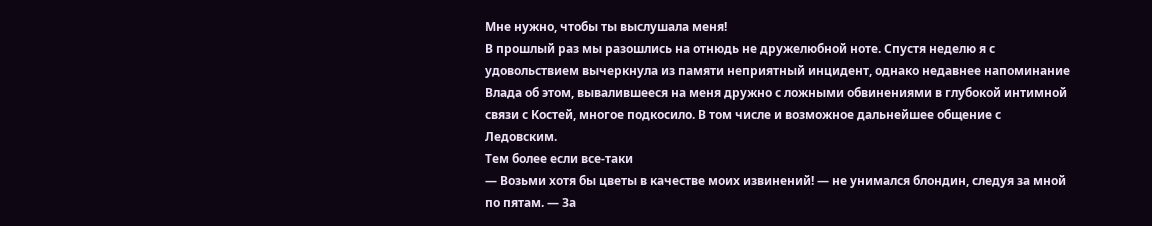Мне нужно, чтобы ты выслушала меня!
В прошлый раз мы разошлись на отнюдь не дружелюбной ноте. Спустя неделю я с удовольствием вычеркнула из памяти неприятный инцидент, однако недавнее напоминание Влада об этом, вывалившееся на меня дружно с ложными обвинениями в глубокой интимной связи с Костей, многое подкосило. В том числе и возможное дальнейшее общение с Ледовским.
Тем более если все-таки
— Возьми хотя бы цветы в качестве моих извинений! — не унимался блондин, следуя за мной по пятам. — За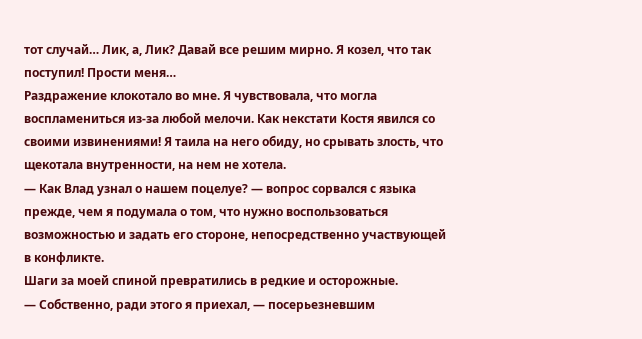тот случай… Лик, а, Лик? Давай все решим мирно. Я козел, что так поступил! Прости меня…
Раздражение клокотало во мне. Я чувствовала, что могла воспламениться из-за любой мелочи. Как некстати Костя явился со своими извинениями! Я таила на него обиду, но срывать злость, что щекотала внутренности, на нем не хотела.
— Как Влад узнал о нашем поцелуе? — вопрос сорвался с языка прежде, чем я подумала о том, что нужно воспользоваться возможностью и задать его стороне, непосредственно участвующей в конфликте.
Шаги за моей спиной превратились в редкие и осторожные.
— Собственно, ради этого я приехал, — посерьезневшим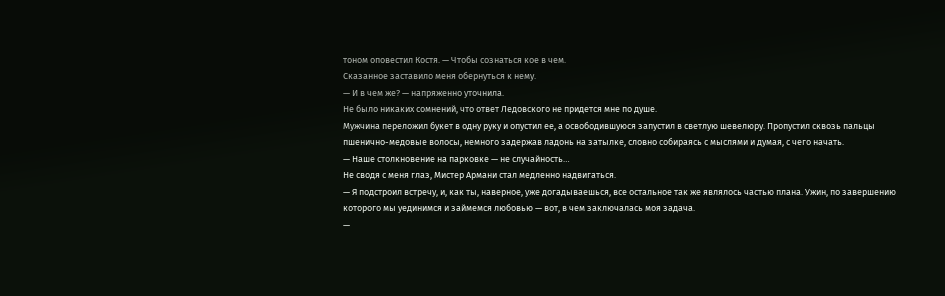тоном оповестил Костя. — Чтобы сознаться кое в чем.
Сказанное заставило меня обернуться к нему.
— И в чем же? — напряженно уточнила.
Не было никаких сомнений, что ответ Ледовского не придется мне по душе.
Мужчина переложил букет в одну руку и опустил ее, а освободившуюся запустил в светлую шевелюру. Пропустил сквозь пальцы пшенично-медовые волосы, немного задержав ладонь на затылке, словно собираясь с мыслями и думая, с чего начать.
— Наше столкновение на парковке — не случайность…
Не сводя с меня глаз, Мистер Армани стал медленно надвигаться.
— Я подстроил встречу, и, как ты, наверное, уже догадываешься, все остальное так же являлось частью плана. Ужин, по завершению которого мы уединимся и займемся любовью — вот, в чем заключалась моя задача.
—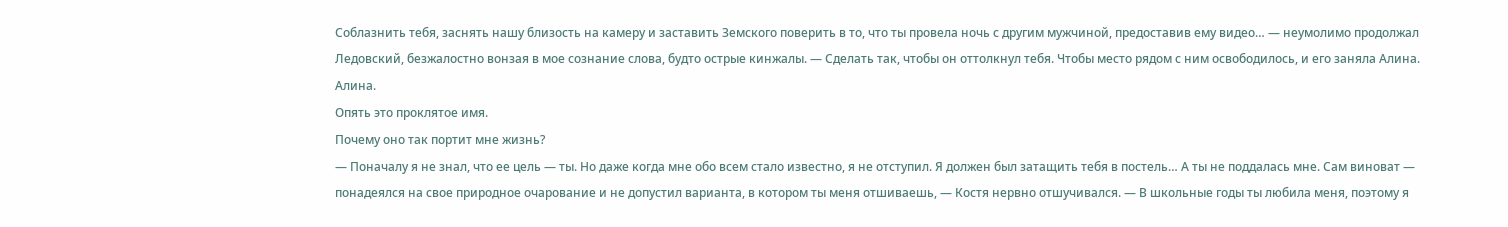Соблазнить тебя, заснять нашу близость на камеру и заставить Земского поверить в то, что ты провела ночь с другим мужчиной, предоставив ему видео… — неумолимо продолжал Ледовский, безжалостно вонзая в мое сознание слова, будто острые кинжалы. — Сделать так, чтобы он оттолкнул тебя. Чтобы место рядом с ним освободилось, и его заняла Алина.
Алина.
Опять это проклятое имя.
Почему оно так портит мне жизнь?
— Поначалу я не знал, что ее цель — ты. Но даже когда мне обо всем стало известно, я не отступил. Я должен был затащить тебя в постель… А ты не поддалась мне. Сам виноват — понадеялся на свое природное очарование и не допустил варианта, в котором ты меня отшиваешь, — Костя нервно отшучивался. — В школьные годы ты любила меня, поэтому я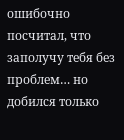ошибочно посчитал, что заполучу тебя без проблем… но добился только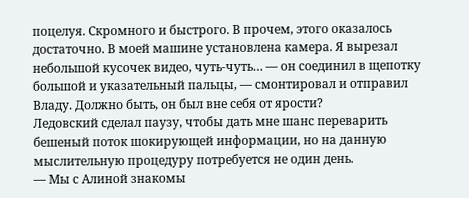поцелуя. Скромного и быстрого. В прочем, этого оказалось достаточно. В моей машине установлена камера. Я вырезал небольшой кусочек видео, чуть-чуть… — он соединил в щепотку большой и указательный пальцы, — смонтировал и отправил Владу. Должно быть, он был вне себя от ярости?
Ледовский сделал паузу, чтобы дать мне шанс переварить бешеный поток шокирующей информации, но на данную мыслительную процедуру потребуется не один день.
— Мы с Алиной знакомы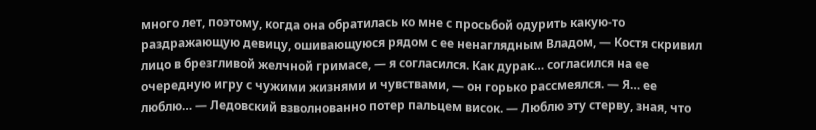много лет, поэтому, когда она обратилась ко мне с просьбой одурить какую-то раздражающую девицу, ошивающуюся рядом с ее ненаглядным Владом, — Костя скривил лицо в брезгливой желчной гримасе, — я согласился. Как дурак… согласился на ее очередную игру с чужими жизнями и чувствами, — он горько рассмеялся. — Я… ее люблю… — Ледовский взволнованно потер пальцем висок. — Люблю эту стерву, зная, что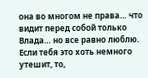она во многом не права… что видит перед собой только Влада… но все равно люблю. Если тебя это хоть немного утешит, то,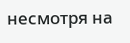несмотря на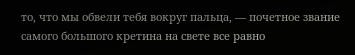то, что мы обвели тебя вокруг пальца, — почетное звание самого большого кретина на свете все равно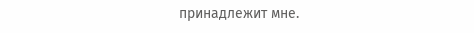принадлежит мне.